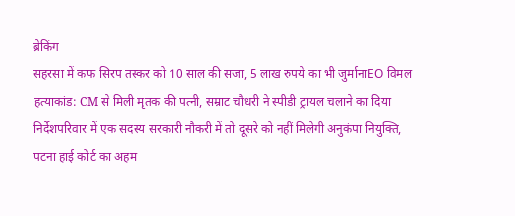ब्रेकिंग
सहरसा में कफ सिरप तस्कर को 10 साल की सजा, 5 लाख रुपये का भी जुर्मानाEO विमल हत्याकांड: CM से मिली मृतक की पत्नी, सम्राट चौधरी ने स्पीडी ट्रायल चलाने का दिया निर्देशपरिवार में एक सदस्य सरकारी नौकरी में तो दूसरे को नहीं मिलेगी अनुकंपा नियुक्ति, पटना हाई कोर्ट का अहम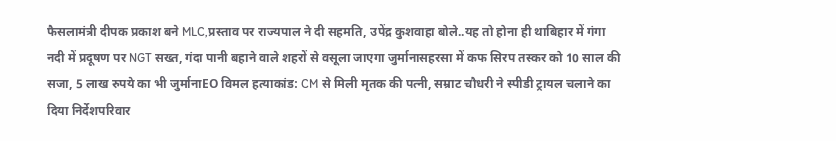फैसलामंत्री दीपक प्रकाश बने MLC,प्रस्ताव पर राज्यपाल ने दी सहमति, उपेंद्र कुशवाहा बोले..यह तो होना ही थाबिहार में गंगा नदी में प्रदूषण पर NGT सख्त, गंदा पानी बहाने वाले शहरों से वसूला जाएगा जुर्मानासहरसा में कफ सिरप तस्कर को 10 साल की सजा, 5 लाख रुपये का भी जुर्मानाEO विमल हत्याकांड: CM से मिली मृतक की पत्नी, सम्राट चौधरी ने स्पीडी ट्रायल चलाने का दिया निर्देशपरिवार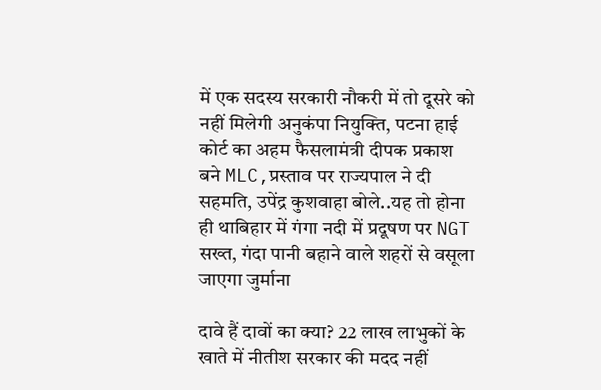में एक सदस्य सरकारी नौकरी में तो दूसरे को नहीं मिलेगी अनुकंपा नियुक्ति, पटना हाई कोर्ट का अहम फैसलामंत्री दीपक प्रकाश बने MLC,प्रस्ताव पर राज्यपाल ने दी सहमति, उपेंद्र कुशवाहा बोले..यह तो होना ही थाबिहार में गंगा नदी में प्रदूषण पर NGT सख्त, गंदा पानी बहाने वाले शहरों से वसूला जाएगा जुर्माना

दावे हैं दावों का क्या? 22 लाख लाभुकों के खाते में नीतीश सरकार की मदद नहीं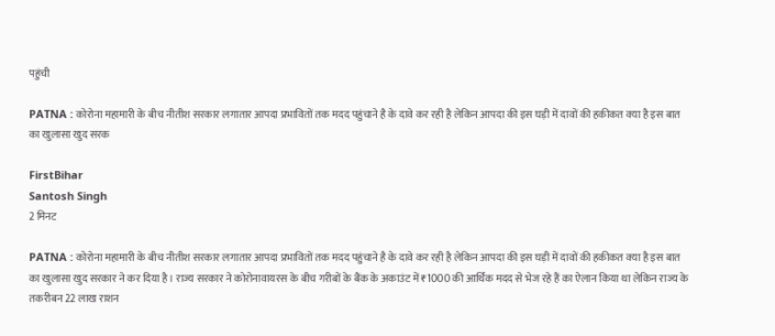पहुंची

PATNA : कोरोना महामारी के बीच नीतीश सरकार लगातार आपदा प्रभावितों तक मदद पहुंचाने है के दावे कर रही है लेकिन आपदा की इस घड़ी में दावों की हकीकत क्या है इस बात का खुलासा खुद सरक

FirstBihar
Santosh Singh
2 मिनट

PATNA : कोरोना महामारी के बीच नीतीश सरकार लगातार आपदा प्रभावितों तक मदद पहुंचाने है के दावे कर रही है लेकिन आपदा की इस घड़ी में दावों की हकीकत क्या है इस बात का खुलासा खुद सरकार ने कर दिया है। राज्य सरकार ने कोरोनावायरस के बीच गरीबों के बैंक के अकाउंट में ₹1000 की आर्थिक मदद से भेज रहे हैं का ऐलान किया था लेकिन राज्य के तकरीबन 22 लाख राशन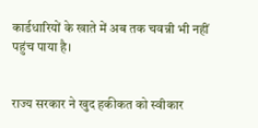कार्डधारियों के खाते में अब तक चवन्नी भी नहीं पहुंच पाया है।


राज्य सरकार ने खुद हकीकत को स्वीकार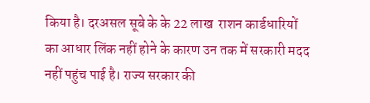किया है। दरअसल सूबे के के 22 लाख  राशन कार्डधारियों का आधार लिंक नहीं होने के कारण उन तक में सरकारी मदद नहीं पहुंच पाई है। राज्य सरकार की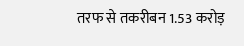तरफ से तकरीबन 1.53 करोड़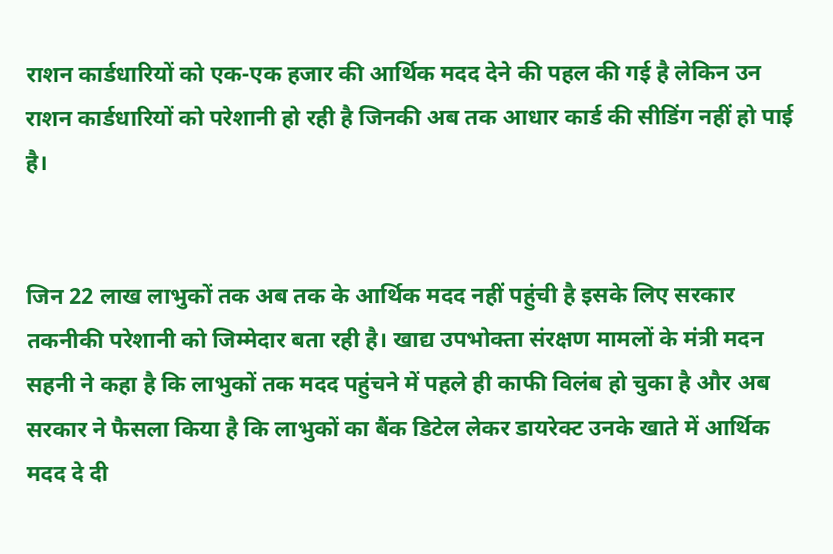राशन कार्डधारियों को एक-एक हजार की आर्थिक मदद देने की पहल की गई है लेकिन उन राशन कार्डधारियों को परेशानी हो रही है जिनकी अब तक आधार कार्ड की सीडिंग नहीं हो पाई है।


जिन 22 लाख लाभुकों तक अब तक के आर्थिक मदद नहीं पहुंची है इसके लिए सरकार तकनीकी परेशानी को जिम्मेदार बता रही है। खाद्य उपभोक्ता संरक्षण मामलों के मंत्री मदन सहनी ने कहा है कि लाभुकों तक मदद पहुंचने में पहले ही काफी विलंब हो चुका है और अब सरकार ने फैसला किया है कि लाभुकों का बैंक डिटेल लेकर डायरेक्ट उनके खाते में आर्थिक मदद दे दी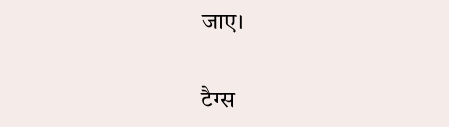जाए।

टैग्स